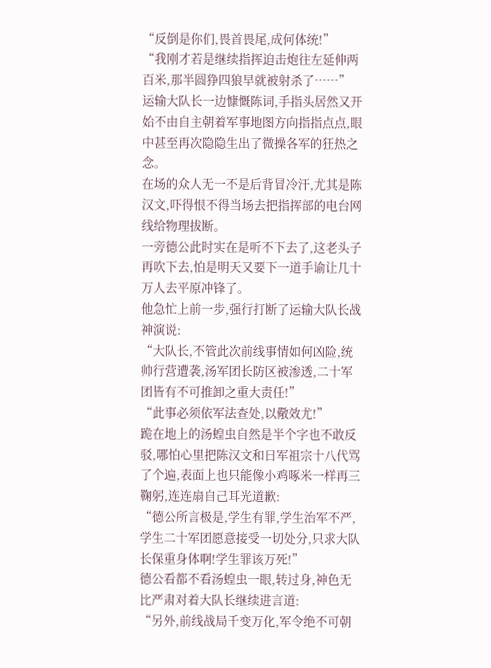“反倒是你们,畏首畏尾,成何体统!”
“我刚才若是继续指挥迫击炮往左延伸两百米,那半圆狰四狼早就被射杀了……”
运输大队长一边慷慨陈词,手指头居然又开始不由自主朝着军事地图方向指指点点,眼中甚至再次隐隐生出了微操各军的狂热之念。
在场的众人无一不是后背冒冷汗,尤其是陈汉文,吓得恨不得当场去把指挥部的电台网线给物理拔断。
一旁德公此时实在是听不下去了,这老头子再吹下去,怕是明天又要下一道手谕让几十万人去平原冲锋了。
他急忙上前一步,强行打断了运输大队长战神演说:
“大队长,不管此次前线事情如何凶险,统帅行营遭袭,汤军团长防区被渗透,二十军团皆有不可推卸之重大责任!”
“此事必须依军法查处,以儆效尤!”
跪在地上的汤蝗虫自然是半个字也不敢反驳,哪怕心里把陈汉文和日军祖宗十八代骂了个遍,表面上也只能像小鸡啄米一样再三鞠躬,连连扇自己耳光道歉:
“德公所言极是,学生有罪,学生治军不严,学生二十军团愿意接受一切处分,只求大队长保重身体啊!学生罪该万死!”
德公看都不看汤蝗虫一眼,转过身,神色无比严肃对着大队长继续进言道:
“另外,前线战局千变万化,军令绝不可朝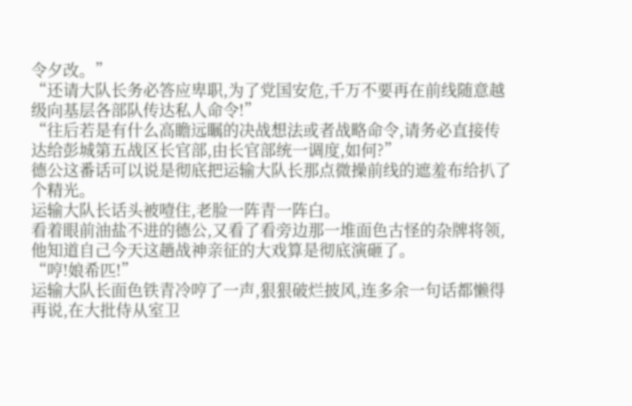令夕改。”
“还请大队长务必答应卑职,为了党国安危,千万不要再在前线随意越级向基层各部队传达私人命令!”
“往后若是有什么高瞻远瞩的决战想法或者战略命令,请务必直接传达给彭城第五战区长官部,由长官部统一调度,如何?”
德公这番话可以说是彻底把运输大队长那点微操前线的遮羞布给扒了个精光。
运输大队长话头被噎住,老脸一阵青一阵白。
看着眼前油盐不进的德公,又看了看旁边那一堆面色古怪的杂牌将领,他知道自己今天这趟战神亲征的大戏算是彻底演砸了。
“哼!娘希匹!”
运输大队长面色铁青冷哼了一声,狠狠破烂披风,连多余一句话都懒得再说,在大批侍从室卫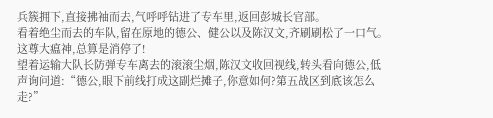兵簇拥下,直接拂袖而去,气呼呼钻进了专车里,返回彭城长官部。
看着绝尘而去的车队,留在原地的德公、健公以及陈汉文,齐刷刷松了一口气。
这尊大瘟神,总算是消停了!
望着运输大队长防弹专车离去的滚滚尘烟,陈汉文收回视线,转头看向德公,低声询问道:“德公,眼下前线打成这副烂摊子,你意如何?第五战区到底该怎么走?”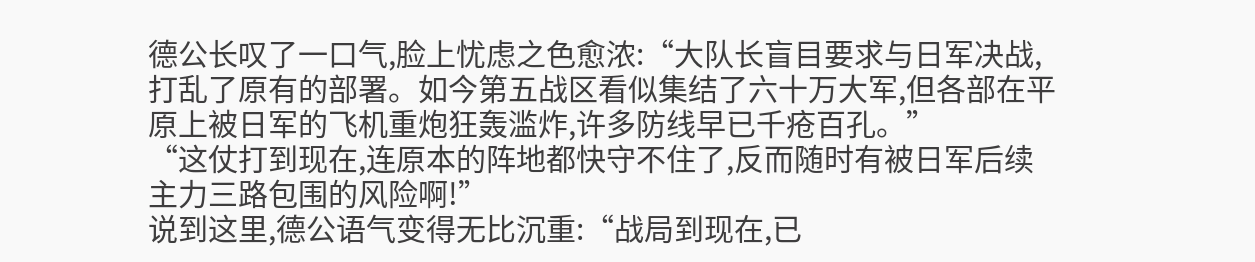德公长叹了一口气,脸上忧虑之色愈浓:“大队长盲目要求与日军决战,打乱了原有的部署。如今第五战区看似集结了六十万大军,但各部在平原上被日军的飞机重炮狂轰滥炸,许多防线早已千疮百孔。”
“这仗打到现在,连原本的阵地都快守不住了,反而随时有被日军后续主力三路包围的风险啊!”
说到这里,德公语气变得无比沉重:“战局到现在,已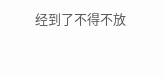经到了不得不放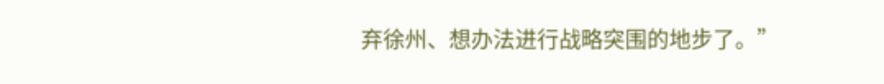弃徐州、想办法进行战略突围的地步了。”